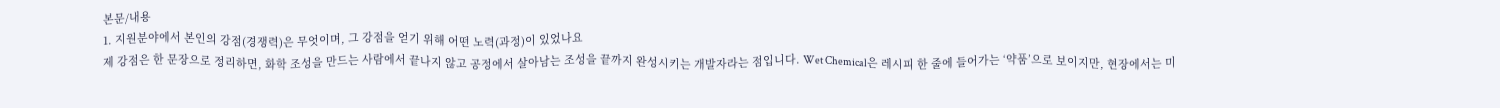본문/내용
1. 지원분야에서 본인의 강점(경쟁력)은 무엇이며, 그 강점을 얻기 위해 어떤 노력(과정)이 있었나요
제 강점은 한 문장으로 정리하면, 화학 조성을 만드는 사람에서 끝나지 않고 공정에서 살아남는 조성을 끝까지 완성시키는 개발자라는 점입니다. Wet Chemical은 레시피 한 줄에 들어가는 ‘약품’으로 보이지만, 현장에서는 미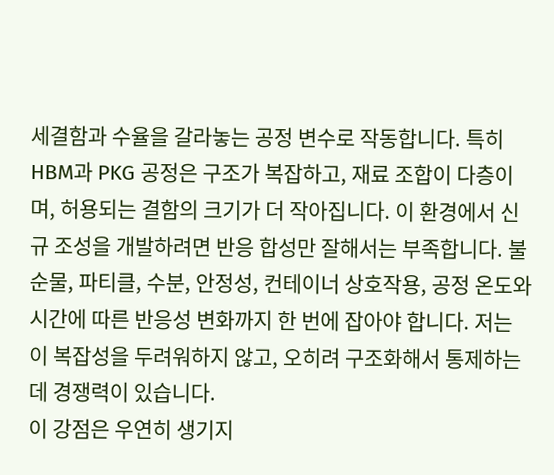세결함과 수율을 갈라놓는 공정 변수로 작동합니다. 특히 HBM과 PKG 공정은 구조가 복잡하고, 재료 조합이 다층이며, 허용되는 결함의 크기가 더 작아집니다. 이 환경에서 신규 조성을 개발하려면 반응 합성만 잘해서는 부족합니다. 불순물, 파티클, 수분, 안정성, 컨테이너 상호작용, 공정 온도와 시간에 따른 반응성 변화까지 한 번에 잡아야 합니다. 저는 이 복잡성을 두려워하지 않고, 오히려 구조화해서 통제하는 데 경쟁력이 있습니다.
이 강점은 우연히 생기지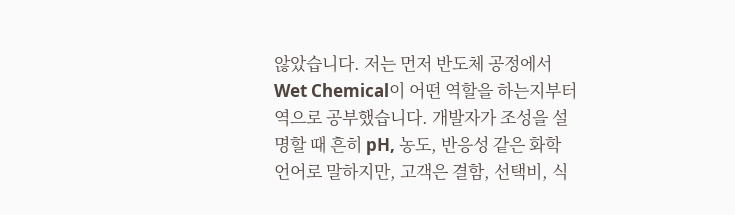않았습니다. 저는 먼저 반도체 공정에서 Wet Chemical이 어떤 역할을 하는지부터 역으로 공부했습니다. 개발자가 조성을 설명할 때 흔히 pH, 농도, 반응성 같은 화학 언어로 말하지만, 고객은 결함, 선택비, 식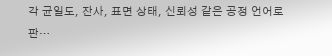각 균일도, 잔사, 표면 상태, 신뢰성 같은 공정 언어로 판…